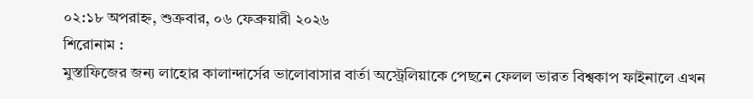০২:১৮ অপরাহ্ন, শুক্রবার, ০৬ ফেব্রুয়ারী ২০২৬
শিরোনাম :
মুস্তাফিজের জন্য লাহোর কালান্দার্সের ভালোবাসার বার্তা অস্ট্রেলিয়াকে পেছনে ফেলল ভারত বিশ্বকাপ ফাইনালে এখন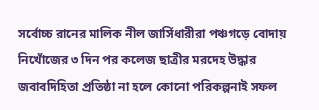সর্বোচ্চ রানের মালিক নীল জার্সিধারীরা পঞ্চগড়ে বোদায় নিখোঁজের ৩ দিন পর কলেজ ছাত্রীর মরদেহ উদ্ধার জবাবদিহিতা প্রতিষ্ঠা না হলে কোনো পরিকল্পনাই সফল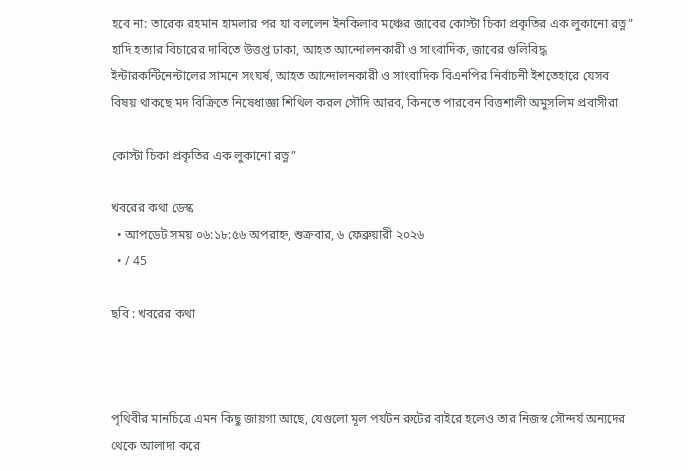হবে না: তারেক রহমান হামলার পর যা বললেন ইনকিলাব মঞ্চের জাবের কোস্টা চিকা প্রকৃতির এক লুকানো রত্ন” হাদি হত্যার বিচারের দাবিতে উত্তপ্ত ঢাকা, আহত আন্দোলনকারী ও সাংবাদিক, জাবের গুলিবিদ্ধ ইন্টারকন্টিনেন্টালের সামনে সংঘর্ষ, আহত আন্দোলনকারী ও সাংবাদিক বিএনপির নির্বাচনী ইশতেহারে যেসব বিষয় থাকছে মদ বিক্রিতে নিষেধাজ্ঞা শিথিল করল সৌদি আরব, কিনতে পারবেন বিত্তশালী অমুসলিম প্রবাসীরা

কোস্টা চিকা প্রকৃতির এক লুকানো রত্ন”

খবরের কথা ডেস্ক
  • আপডেট সময় ০৬:১৮:৫৬ অপরাহ্ন, শুক্রবার, ৬ ফেব্রুয়ারী ২০২৬
  • / 45

ছবি : খবরের কথা



পৃথিবীর মানচিত্রে এমন কিছু জায়গা আছে, যেগুলো মূল পর্যটন রুটের বাইরে হলেও তার নিজস্ব সৌন্দর্য অন্যদের থেকে আলাদা করে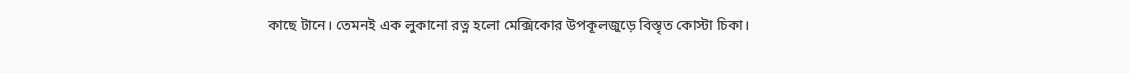কাছে টানে। তেমনই এক লুকানো রত্ন হলো মেক্সিকোর উপকূলজুড়ে বিস্তৃত কোস্টা চিকা।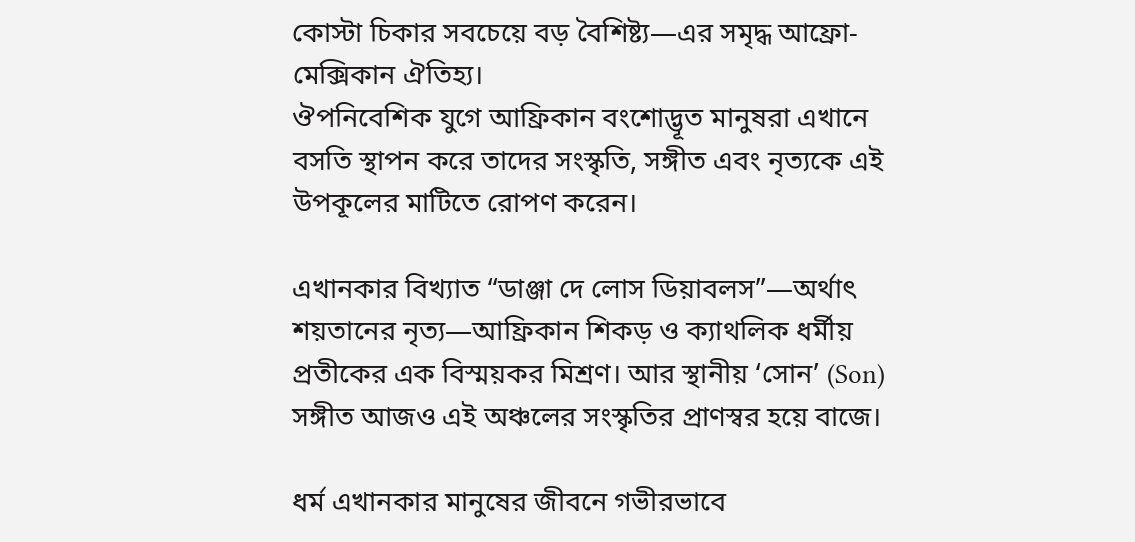কোস্টা চিকার সবচেয়ে বড় বৈশিষ্ট্য—এর সমৃদ্ধ আফ্রো-মেক্সিকান ঐতিহ্য।
ঔপনিবেশিক যুগে আফ্রিকান বংশোদ্ভূত মানুষরা এখানে বসতি স্থাপন করে তাদের সংস্কৃতি, সঙ্গীত এবং নৃত্যকে এই উপকূলের মাটিতে রোপণ করেন।

এখানকার বিখ্যাত “ডাঞ্জা দে লোস ডিয়াবলস”—অর্থাৎ শয়তানের নৃত্য—আফ্রিকান শিকড় ও ক্যাথলিক ধর্মীয় প্রতীকের এক বিস্ময়কর মিশ্রণ। আর স্থানীয় ‘সোন’ (Son) সঙ্গীত আজও এই অঞ্চলের সংস্কৃতির প্রাণস্বর হয়ে বাজে।

ধর্ম এখানকার মানুষের জীবনে গভীরভাবে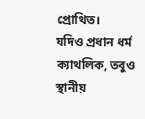প্রোথিত।
যদিও প্রধান ধর্ম ক্যাথলিক, তবুও স্থানীয়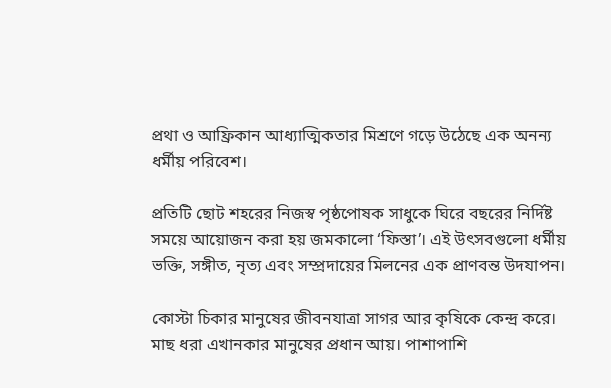প্রথা ও আফ্রিকান আধ্যাত্মিকতার মিশ্রণে গড়ে উঠেছে এক অনন্য ধর্মীয় পরিবেশ।

প্রতিটি ছোট শহরের নিজস্ব পৃষ্ঠপোষক সাধুকে ঘিরে বছরের নির্দিষ্ট সময়ে আয়োজন করা হয় জমকালো ‘ফিস্তা’। এই উৎসবগুলো ধর্মীয় ভক্তি, সঙ্গীত, নৃত্য এবং সম্প্রদায়ের মিলনের এক প্রাণবন্ত উদযাপন।

কোস্টা চিকার মানুষের জীবনযাত্রা সাগর আর কৃষিকে কেন্দ্র করে।
মাছ ধরা এখানকার মানুষের প্রধান আয়। পাশাপাশি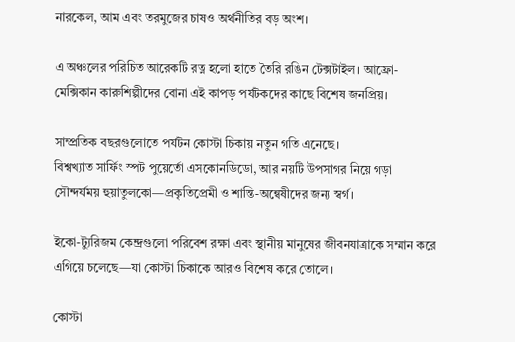নারকেল, আম এবং তরমুজের চাষও অর্থনীতির বড় অংশ।

এ অঞ্চলের পরিচিত আরেকটি রত্ন হলো হাতে তৈরি রঙিন টেক্সটাইল। আফ্রো-মেক্সিকান কারুশিল্পীদের বোনা এই কাপড় পর্যটকদের কাছে বিশেষ জনপ্রিয়।

সাম্প্রতিক বছরগুলোতে পর্যটন কোস্টা চিকায় নতুন গতি এনেছে।
বিশ্বখ্যাত সার্ফিং স্পট পুয়ের্তো এসকোনডিডো, আর নয়টি উপসাগর নিয়ে গড়া সৌন্দর্যময় হুয়াতুলকো—প্রকৃতিপ্রেমী ও শান্তি-অন্বেষীদের জন্য স্বর্গ।

ইকো-ট্যুরিজম কেন্দ্রগুলো পরিবেশ রক্ষা এবং স্থানীয় মানুষের জীবনযাত্রাকে সম্মান করে এগিয়ে চলেছে—যা কোস্টা চিকাকে আরও বিশেষ করে তোলে।

কোস্টা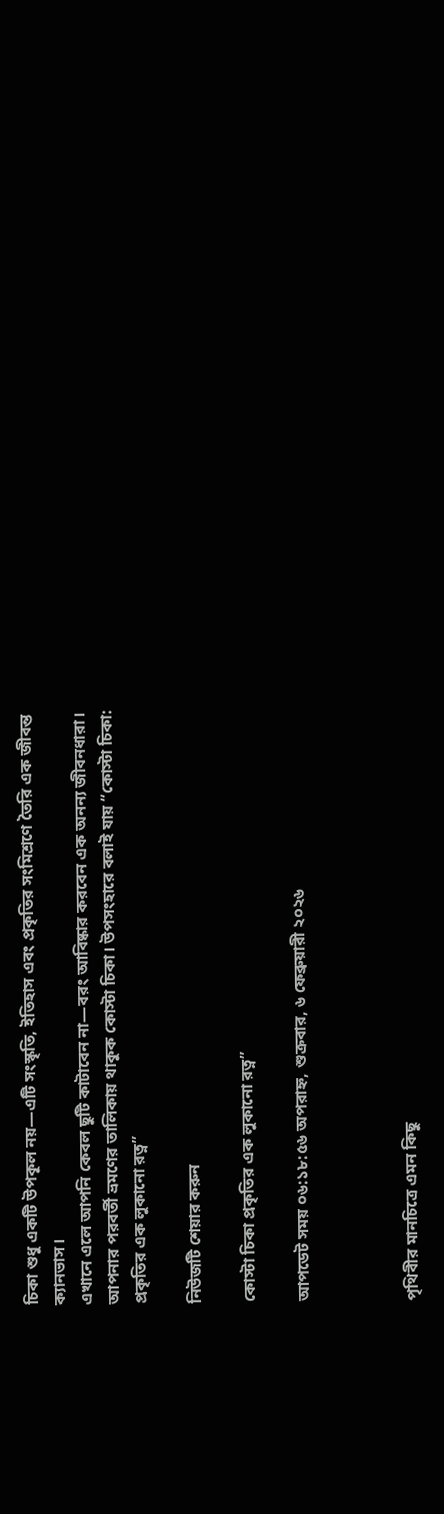চিকা শুধু একটি উপকূল নয়—এটি সংস্কৃতি, ইতিহাস এবং প্রকৃতির সংমিশ্রণে তৈরি এক জীবন্ত ক্যানভাস।
এখানে এলে আপনি কেবল ছুটি কাটাবেন না—বরং আবিষ্কার করবেন এক অনন্য জীবনধারা।
আপনার পরবর্তী ভ্রমণের তালিকায় থাকুক কোস্টা চিকা। উপসংহারে বলাই যায় “কোস্টা চিকা: প্রকৃতির এক লুকানো রত্ন”

নিউজটি শেয়ার করুন

কোস্টা চিকা প্রকৃতির এক লুকানো রত্ন”

আপডেট সময় ০৬:১৮:৫৬ অপরাহ্ন, শুক্রবার, ৬ ফেব্রুয়ারী ২০২৬



পৃথিবীর মানচিত্রে এমন কিছু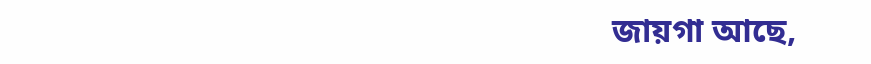জায়গা আছে,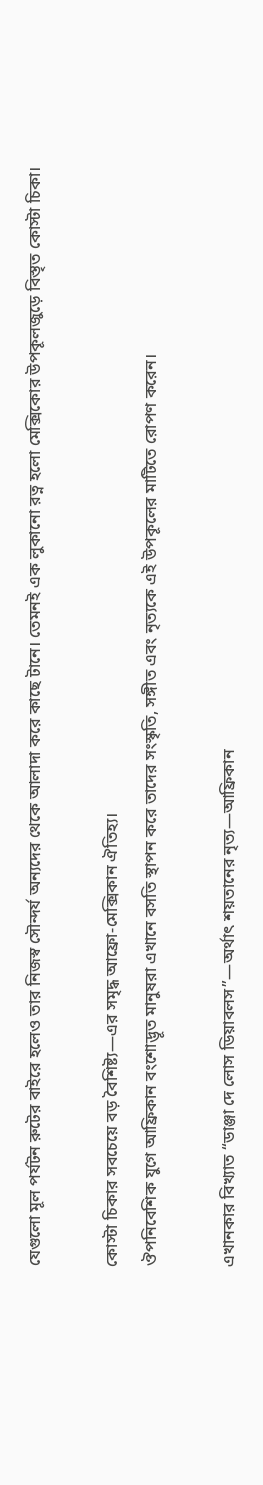যেগুলো মূল পর্যটন রুটের বাইরে হলেও তার নিজস্ব সৌন্দর্য অন্যদের থেকে আলাদা করে কাছে টানে। তেমনই এক লুকানো রত্ন হলো মেক্সিকোর উপকূলজুড়ে বিস্তৃত কোস্টা চিকা।

কোস্টা চিকার সবচেয়ে বড় বৈশিষ্ট্য—এর সমৃদ্ধ আফ্রো-মেক্সিকান ঐতিহ্য।
ঔপনিবেশিক যুগে আফ্রিকান বংশোদ্ভূত মানুষরা এখানে বসতি স্থাপন করে তাদের সংস্কৃতি, সঙ্গীত এবং নৃত্যকে এই উপকূলের মাটিতে রোপণ করেন।

এখানকার বিখ্যাত “ডাঞ্জা দে লোস ডিয়াবলস”—অর্থাৎ শয়তানের নৃত্য—আফ্রিকান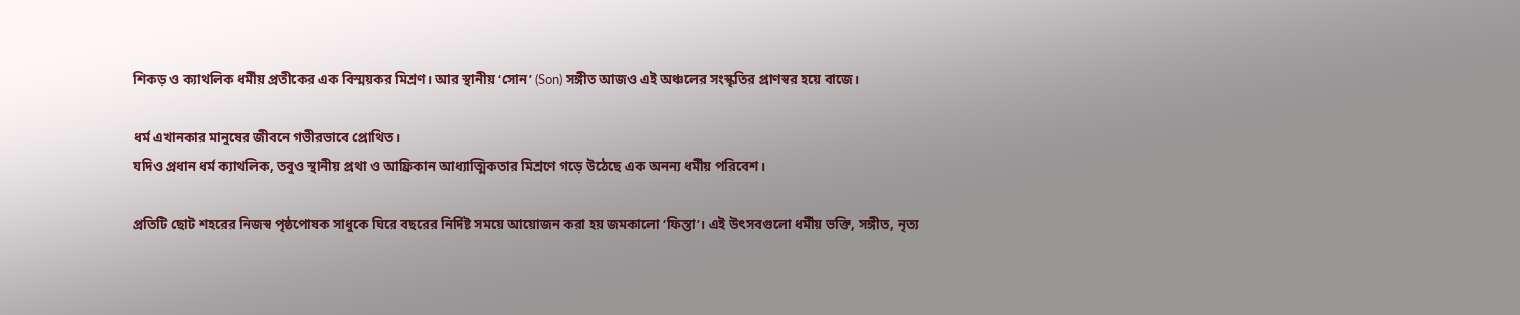শিকড় ও ক্যাথলিক ধর্মীয় প্রতীকের এক বিস্ময়কর মিশ্রণ। আর স্থানীয় ‘সোন’ (Son) সঙ্গীত আজও এই অঞ্চলের সংস্কৃতির প্রাণস্বর হয়ে বাজে।

ধর্ম এখানকার মানুষের জীবনে গভীরভাবে প্রোথিত।
যদিও প্রধান ধর্ম ক্যাথলিক, তবুও স্থানীয় প্রথা ও আফ্রিকান আধ্যাত্মিকতার মিশ্রণে গড়ে উঠেছে এক অনন্য ধর্মীয় পরিবেশ।

প্রতিটি ছোট শহরের নিজস্ব পৃষ্ঠপোষক সাধুকে ঘিরে বছরের নির্দিষ্ট সময়ে আয়োজন করা হয় জমকালো ‘ফিস্তা’। এই উৎসবগুলো ধর্মীয় ভক্তি, সঙ্গীত, নৃত্য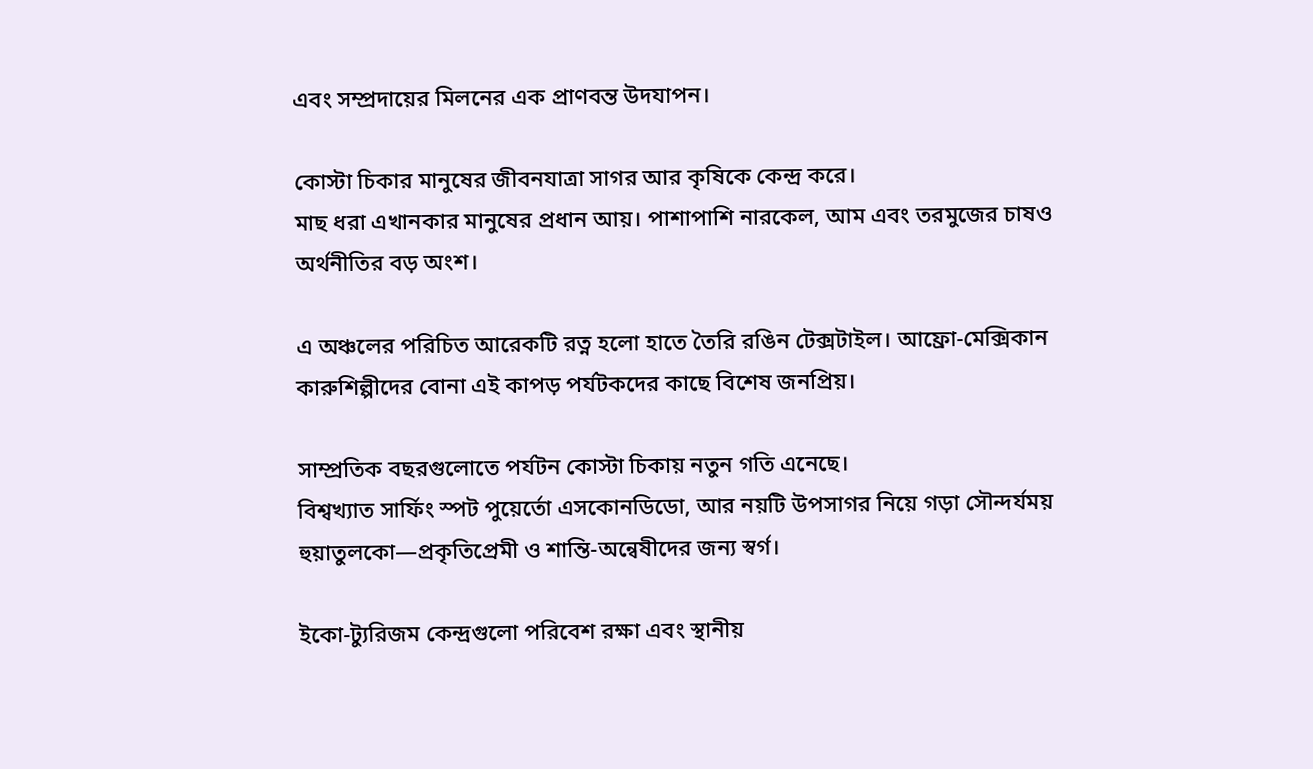এবং সম্প্রদায়ের মিলনের এক প্রাণবন্ত উদযাপন।

কোস্টা চিকার মানুষের জীবনযাত্রা সাগর আর কৃষিকে কেন্দ্র করে।
মাছ ধরা এখানকার মানুষের প্রধান আয়। পাশাপাশি নারকেল, আম এবং তরমুজের চাষও অর্থনীতির বড় অংশ।

এ অঞ্চলের পরিচিত আরেকটি রত্ন হলো হাতে তৈরি রঙিন টেক্সটাইল। আফ্রো-মেক্সিকান কারুশিল্পীদের বোনা এই কাপড় পর্যটকদের কাছে বিশেষ জনপ্রিয়।

সাম্প্রতিক বছরগুলোতে পর্যটন কোস্টা চিকায় নতুন গতি এনেছে।
বিশ্বখ্যাত সার্ফিং স্পট পুয়ের্তো এসকোনডিডো, আর নয়টি উপসাগর নিয়ে গড়া সৌন্দর্যময় হুয়াতুলকো—প্রকৃতিপ্রেমী ও শান্তি-অন্বেষীদের জন্য স্বর্গ।

ইকো-ট্যুরিজম কেন্দ্রগুলো পরিবেশ রক্ষা এবং স্থানীয়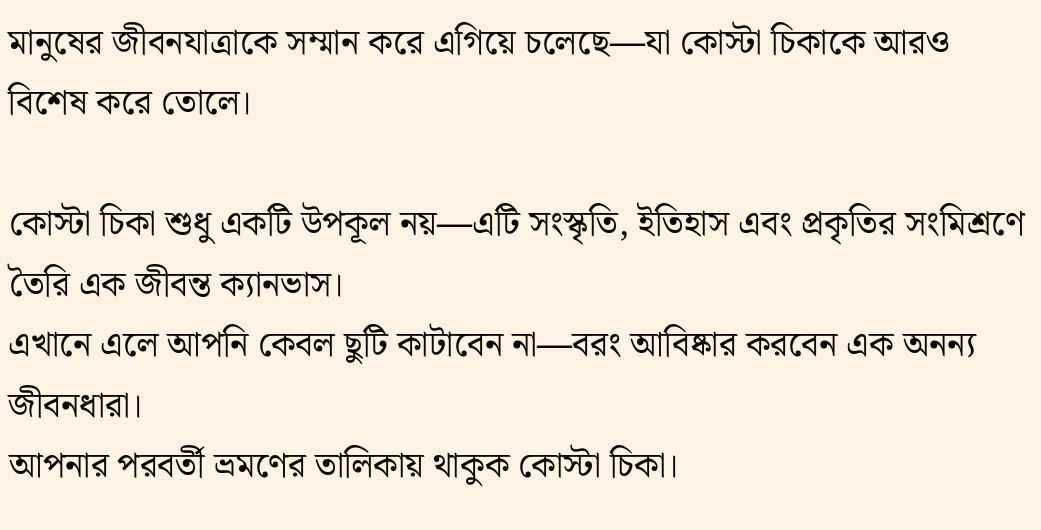মানুষের জীবনযাত্রাকে সম্মান করে এগিয়ে চলেছে—যা কোস্টা চিকাকে আরও বিশেষ করে তোলে।

কোস্টা চিকা শুধু একটি উপকূল নয়—এটি সংস্কৃতি, ইতিহাস এবং প্রকৃতির সংমিশ্রণে তৈরি এক জীবন্ত ক্যানভাস।
এখানে এলে আপনি কেবল ছুটি কাটাবেন না—বরং আবিষ্কার করবেন এক অনন্য জীবনধারা।
আপনার পরবর্তী ভ্রমণের তালিকায় থাকুক কোস্টা চিকা।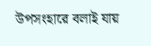উপসংহারে বলাই যায়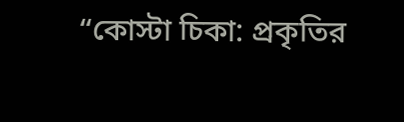“কোস্টা চিকা: প্রকৃতির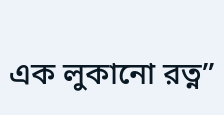এক লুকানো রত্ন”